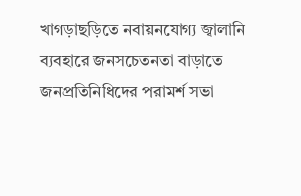খাগড়াছড়িতে নবায়নযোগ্য জ্বালানি ব্যবহারে জনসচেতনতা বাড়াতে জনপ্রতিনিধিদের পরামর্শ সভা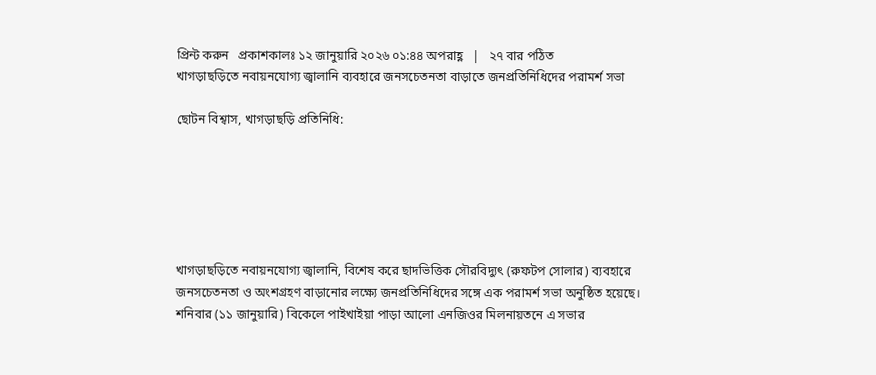প্রিন্ট করুন   প্রকাশকালঃ ১২ জানুয়ারি ২০২৬ ০১:৪৪ অপরাহ্ণ   |   ২৭ বার পঠিত
খাগড়াছড়িতে নবায়নযোগ্য জ্বালানি ব্যবহারে জনসচেতনতা বাড়াতে জনপ্রতিনিধিদের পরামর্শ সভা

ছোটন বিশ্বাস, খাগড়াছড়ি প্রতিনিধি:






খাগড়াছড়িতে নবায়নযোগ্য জ্বালানি, বিশেষ করে ছাদভিত্তিক সৌরবিদ্যুৎ (রুফটপ সোলার) ব্যবহারে জনসচেতনতা ও অংশগ্রহণ বাড়ানোর লক্ষ্যে জনপ্রতিনিধিদের সঙ্গে এক পরামর্শ সভা অনুষ্ঠিত হয়েছে। শনিবার (১১ জানুয়ারি) বিকেলে পাইখাইয়া পাড়া আলো এনজিওর মিলনায়তনে এ সভার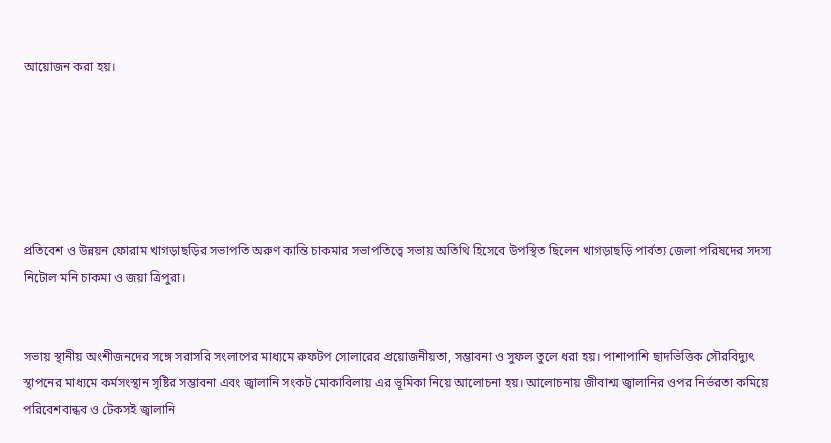আয়োজন করা হয়।






প্রতিবেশ ও উন্নয়ন ফোরাম খাগড়াছড়ির সভাপতি অরুণ কান্তি চাকমার সভাপতিত্বে সভায় অতিথি হিসেবে উপস্থিত ছিলেন খাগড়াছড়ি পার্বত্য জেলা পরিষদের সদস্য নিটোল মনি চাকমা ও জয়া ত্রিপুরা।


সভায় স্থানীয় অংশীজনদের সঙ্গে সরাসরি সংলাপের মাধ্যমে রুফটপ সোলারের প্রয়োজনীয়তা, সম্ভাবনা ও সুফল তুলে ধরা হয়। পাশাপাশি ছাদভিত্তিক সৌরবিদ্যুৎ স্থাপনের মাধ্যমে কর্মসংস্থান সৃষ্টির সম্ভাবনা এবং জ্বালানি সংকট মোকাবিলায় এর ভূমিকা নিয়ে আলোচনা হয়। আলোচনায় জীবাশ্ম জ্বালানির ওপর নির্ভরতা কমিয়ে পরিবেশবান্ধব ও টেকসই জ্বালানি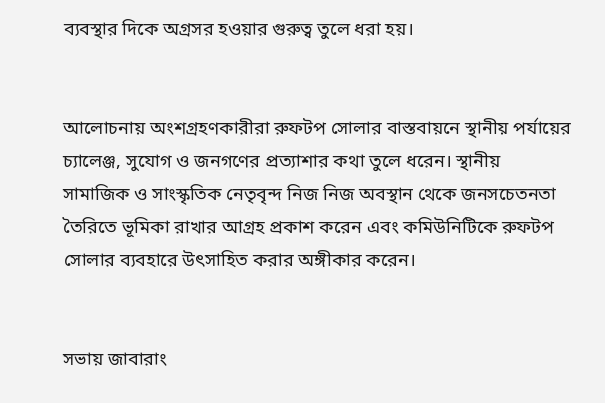ব্যবস্থার দিকে অগ্রসর হওয়ার গুরুত্ব তুলে ধরা হয়।


আলোচনায় অংশগ্রহণকারীরা রুফটপ সোলার বাস্তবায়নে স্থানীয় পর্যায়ের চ্যালেঞ্জ, সুযোগ ও জনগণের প্রত্যাশার কথা তুলে ধরেন। স্থানীয় সামাজিক ও সাংস্কৃতিক নেতৃবৃন্দ নিজ নিজ অবস্থান থেকে জনসচেতনতা তৈরিতে ভূমিকা রাখার আগ্রহ প্রকাশ করেন এবং কমিউনিটিকে রুফটপ সোলার ব্যবহারে উৎসাহিত করার অঙ্গীকার করেন।


সভায় জাবারাং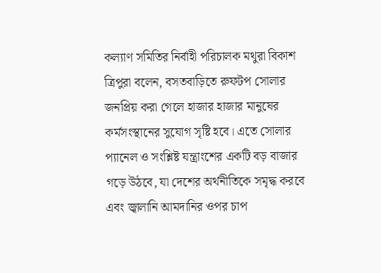কল্যাণ সমিতির নির্বাহী পরিচালক মথুরা বিকাশ ত্রিপুরা বলেন, বসতবাড়িতে রুফটপ সোলার জনপ্রিয় করা গেলে হাজার হাজার মানুষের কর্মসংস্থানের সুযোগ সৃষ্টি হবে। এতে সোলার প্যানেল ও সংশ্লিষ্ট যন্ত্রাংশের একটি বড় বাজার গড়ে উঠবে, যা দেশের অর্থনীতিকে সমৃদ্ধ করবে এবং জ্বালানি আমদানির ওপর চাপ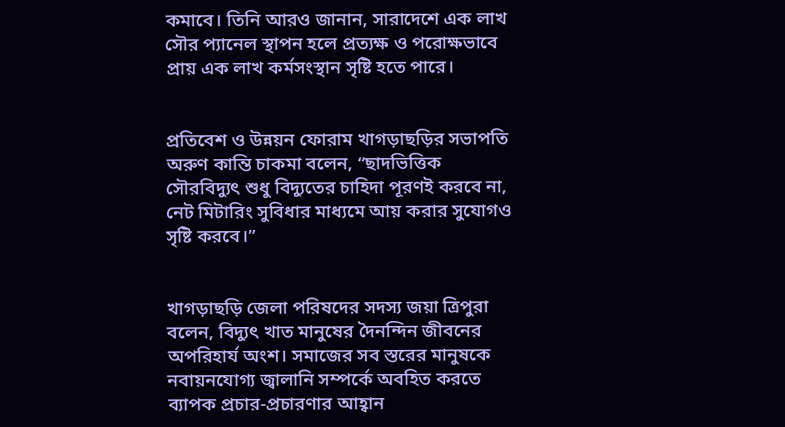কমাবে। তিনি আরও জানান, সারাদেশে এক লাখ সৌর প্যানেল স্থাপন হলে প্রত্যক্ষ ও পরোক্ষভাবে প্রায় এক লাখ কর্মসংস্থান সৃষ্টি হতে পারে।


প্রতিবেশ ও উন্নয়ন ফোরাম খাগড়াছড়ির সভাপতি অরুণ কান্তি চাকমা বলেন, “ছাদভিত্তিক সৌরবিদ্যুৎ শুধু বিদ্যুতের চাহিদা পূরণই করবে না, নেট মিটারিং সুবিধার মাধ্যমে আয় করার সুযোগও সৃষ্টি করবে।”


খাগড়াছড়ি জেলা পরিষদের সদস্য জয়া ত্রিপুরা বলেন, বিদ্যুৎ খাত মানুষের দৈনন্দিন জীবনের অপরিহার্য অংশ। সমাজের সব স্তরের মানুষকে নবায়নযোগ্য জ্বালানি সম্পর্কে অবহিত করতে ব্যাপক প্রচার-প্রচারণার আহ্বান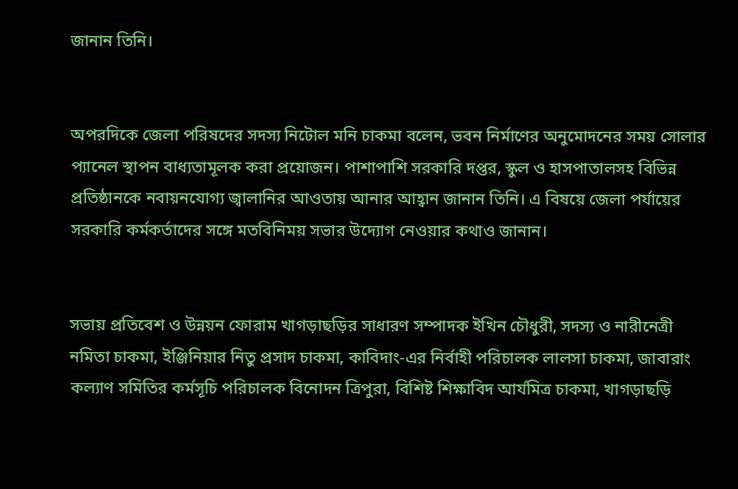জানান তিনি।


অপরদিকে জেলা পরিষদের সদস্য নিটোল মনি চাকমা বলেন, ভবন নির্মাণের অনুমোদনের সময় সোলার প্যানেল স্থাপন বাধ্যতামূলক করা প্রয়োজন। পাশাপাশি সরকারি দপ্তর, স্কুল ও হাসপাতালসহ বিভিন্ন প্রতিষ্ঠানকে নবায়নযোগ্য জ্বালানির আওতায় আনার আহ্বান জানান তিনি। এ বিষয়ে জেলা পর্যায়ের সরকারি কর্মকর্তাদের সঙ্গে মতবিনিময় সভার উদ্যোগ নেওয়ার কথাও জানান।


সভায় প্রতিবেশ ও উন্নয়ন ফোরাম খাগড়াছড়ির সাধারণ সম্পাদক ইখিন চৌধুরী, সদস্য ও নারীনেত্রী নমিতা চাকমা, ইঞ্জিনিয়ার নিতু প্রসাদ চাকমা, কাবিদাং-এর নির্বাহী পরিচালক লালসা চাকমা, জাবারাং কল্যাণ সমিতির কর্মসূচি পরিচালক বিনোদন ত্রিপুরা, বিশিষ্ট শিক্ষাবিদ আর্যমিত্র চাকমা, খাগড়াছড়ি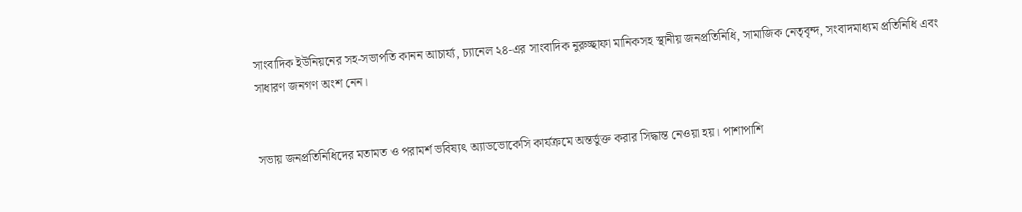সাংবাদিক ইউনিয়নের সহ-সভাপতি কানন আচার্য্য, চ্যানেল ২৪-এর সাংবাদিক নুরুচ্ছাফা মানিকসহ স্থানীয় জনপ্রতিনিধি, সামাজিক নেতৃবৃন্দ, সংবাদমাধ্যম প্রতিনিধি এবং সাধারণ জনগণ অংশ নেন।


সভায় জনপ্রতিনিধিদের মতামত ও পরামর্শ ভবিষ্যৎ অ্যাডভোকেসি কার্যক্রমে অন্তর্ভুক্ত করার সিদ্ধান্ত নেওয়া হয়। পাশাপাশি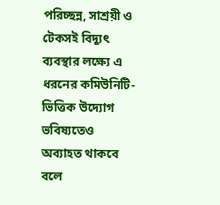পরিচ্ছন্ন, সাশ্রয়ী ও টেকসই বিদ্যুৎ ব্যবস্থার লক্ষ্যে এ ধরনের কমিউনিটি-ভিত্তিক উদ্যোগ ভবিষ্যতেও অব্যাহত থাকবে বলে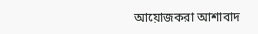আয়োজকরা আশাবাদ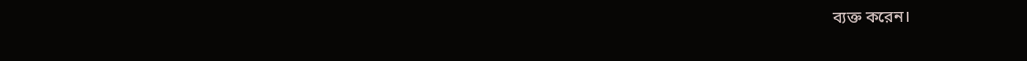ব্যক্ত করেন।